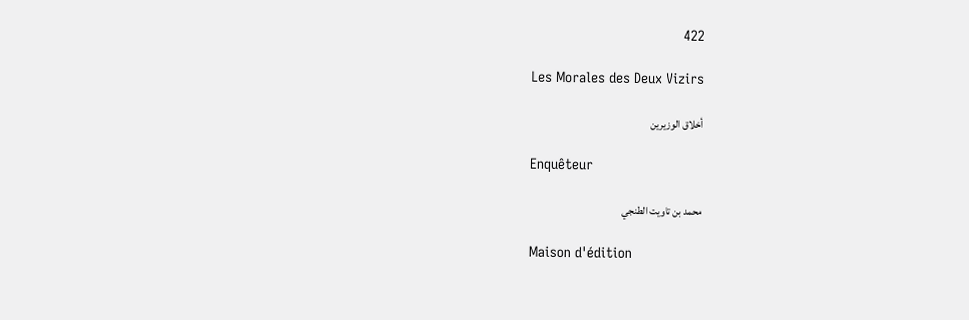422

Les Morales des Deux Vizirs

أخلاق الوزيرين

Enquêteur

محمد بن تاويت الطنجي

Maison d'édition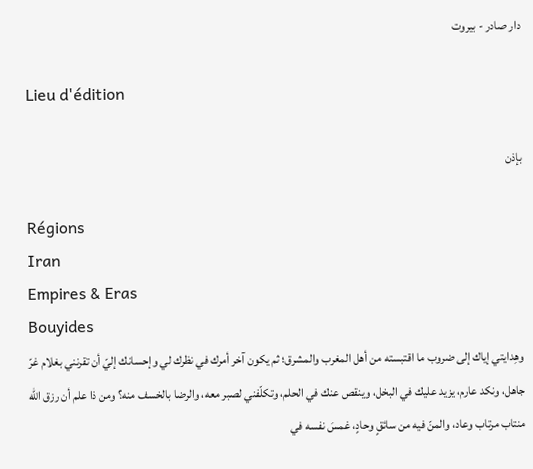دار صادر - بيروت

Lieu d'édition

بإذن

Régions
Iran
Empires & Eras
Bouyides
وهِدايتي إياك إلى ضروب ما اقتبسته من أهل المغرب والمشرق؛ ثم يكون آخر أمرك في نظرك لي وإحسانك إليّ أن تقرنني بغلام غرّ جاهل، ونكد عارم، يزيد عليك في البخل، وينقص عنك في الحلم، وتكلّفني لصبر معه، والرضا بالخسف منه؟ ومن ذا علم أن رزق الله منتاب مرتاب وعاد، والمنّ فيه من سائقٍ وحادٍ، غمسَ نفسه في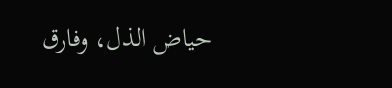حياض الذل، وفارق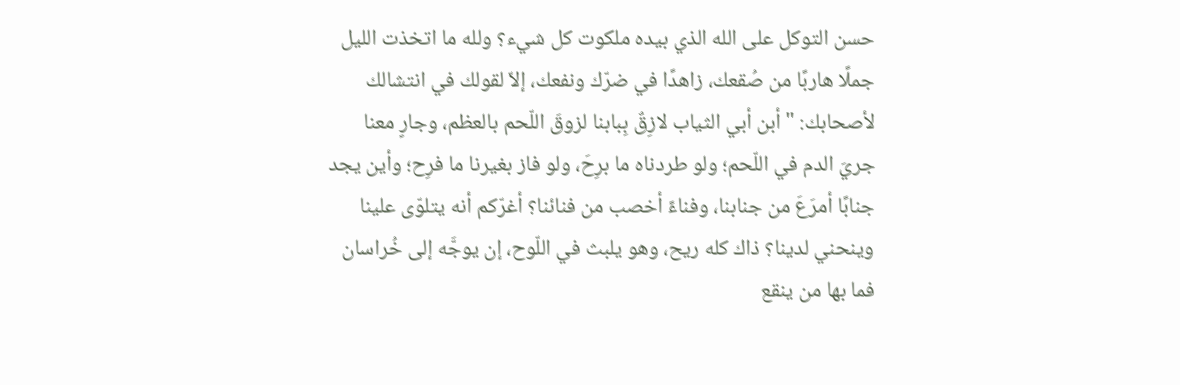حسن التوكل على الله الذي بيده ملكوت كل شيء؟ ولله ما اتخذت الليل جملًا هاربًا من صُقعك، زاهدًا في ضرّك ونفعك، إلاّ لقولك في انتشالك لأصحابك: " أبن أبي الثياب لازِقٌ بِبابنا لزوقَ اللّحم بالعظم، وجارٍ معنا جريَ الدم في اللّحم؛ ولو طردناه ما برِحَ، ولو فاز بغيرنا ما فرِح؛ وأين يجد جنابًا أمرَعَ من جنابنا، وفناءً أخصب من فنائنا؟ أغرّكم أنه يتلوّى علينا وينحني لدينا؟ ذاك كله ريح، وهو يلبث في اللّوح، إن يوجَّه إلى خُراسان فما بها من ينقع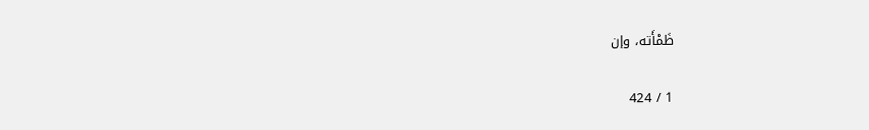ظَمْأَته، وإن

1 / 424